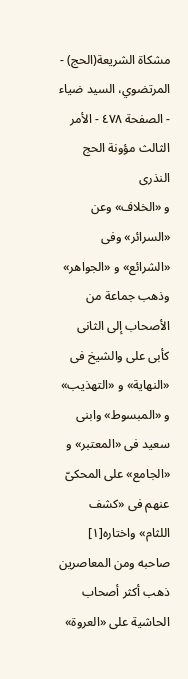مشكاة الشريعة(الحج) - المرتضوي، السيد ضياء - الصفحة ٤٧٨ - الأمر الثالث مؤونة الحج النذرى
و «الخلاف» وعن «السرائر» وفى «الشرائع» و «الجواهر» وذهب جماعة من الأصحاب إلى الثانى كأبى على والشيخ فى «النهاية» و «التهذيب» و «المبسوط» وابنى سعيد فى «المعتبر» و «الجامع» على المحكىّ عنهم فى «كشف اللثام» واختاره[١] صاحبه ومن المعاصرين ذهب أكثر أصحاب الحاشية على «العروة»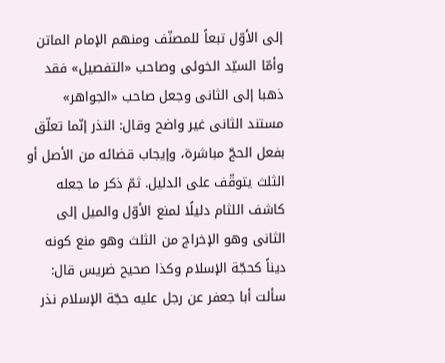إلى الأوّل تبعاً للمصنّف ومنهم الإمام الماتن وأمّا السيّد الخوئى وصاحب «التفصيل» فقد ذهبا إلى الثانى وجعل صاحب «الجواهر» مستند الثانى غير واضح وقال: النذر إنّما تعلّق بفعل الحجّ مباشرة، وإيجاب قضائه من الأصل أو الثلث يتوقّف على الدليل. ثمّ ذكر ما جعله كاشف اللثام دليلًا لمنع الأوّل والميل إلى الثانى وهو الإخراج من الثلث وهو منع كونه ديناً كحجّة الإسلام وكذا صحيح ضريس قال: سألت أبا جعفر عن رجل عليه حجّة الإسلام نذر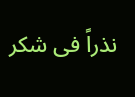نذراً فى شكر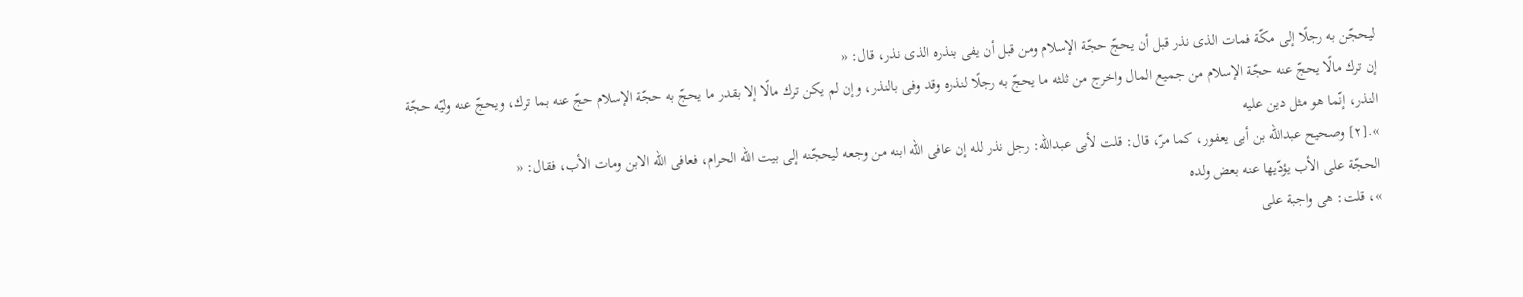ليحجّن به رجلًا إلى مكّة فمات الذى نذر قبل أن يحجّ حجّة الإسلام ومن قبل أن يفى بنذره الذى نذر، قال: «
إن ترك مالًا يحجّ عنه حجّة الإسلام من جميع المال واخرج من ثلثه ما يحجّ به رجلًا لنذره وقد وفى بالنذر، وإن لم يكن ترك مالًا إلا بقدر ما يحجّ به حجّة الإسلام حجّ عنه بما ترك، ويحجّ عنه وليّه حجّة النذر، إنّما هو مثل دين عليه
».[٢] وصحيح عبدالله بن أبى يعفور، كما مرّ، قال: قلت لأبى عبدالله: رجل نذر لله إن عافى الله ابنه من وجعه ليحجّنه إلى بيت الله الحرام، فعافى الله الابن ومات الأب، فقال: «
الحجّة على الأب يؤدّيها عنه بعض ولده
»، قلت: هى واجبة على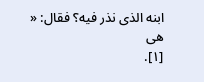ابنه الذى نذر فيه؟ فقال: «
هى
[١].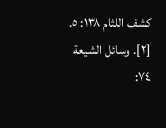كشف اللثام ١٣٨: ٥.
[٢]. وسائل الشيعة ٧٤: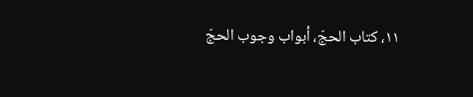١١، كتاب الحجّ، أبواب وجوب الحجّ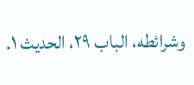وشرائطه، الباب ٢٩، الحديث ١.